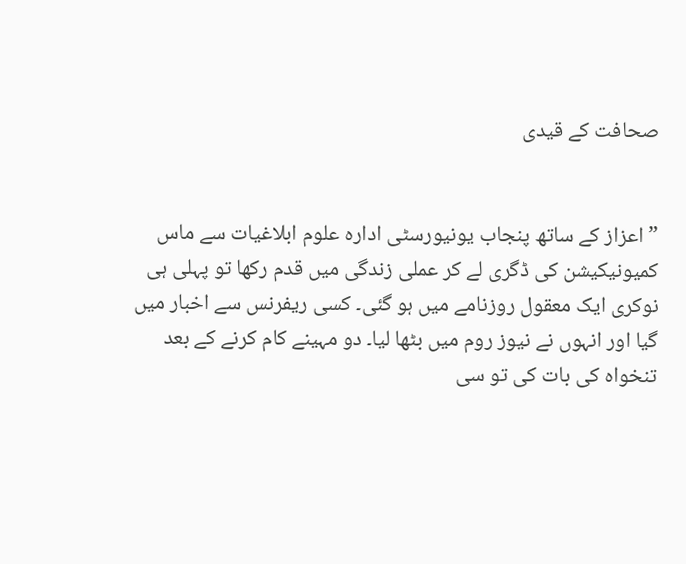صحافت کے قیدی


”اعزاز کے ساتھ پنجاب یونیورسٹی ادارہ علوم ابلاغیات سے ماس کمیونیکیشن کی ڈگری لے کر عملی زندگی میں قدم رکھا تو پہلی ہی نوکری ایک معقول روزنامے میں ہو گئی۔ کسی ریفرنس سے اخبار میں گیا اور انہوں نے نیوز روم میں بٹھا لیا۔ دو مہینے کام کرنے کے بعد تنخواہ کی بات کی تو سی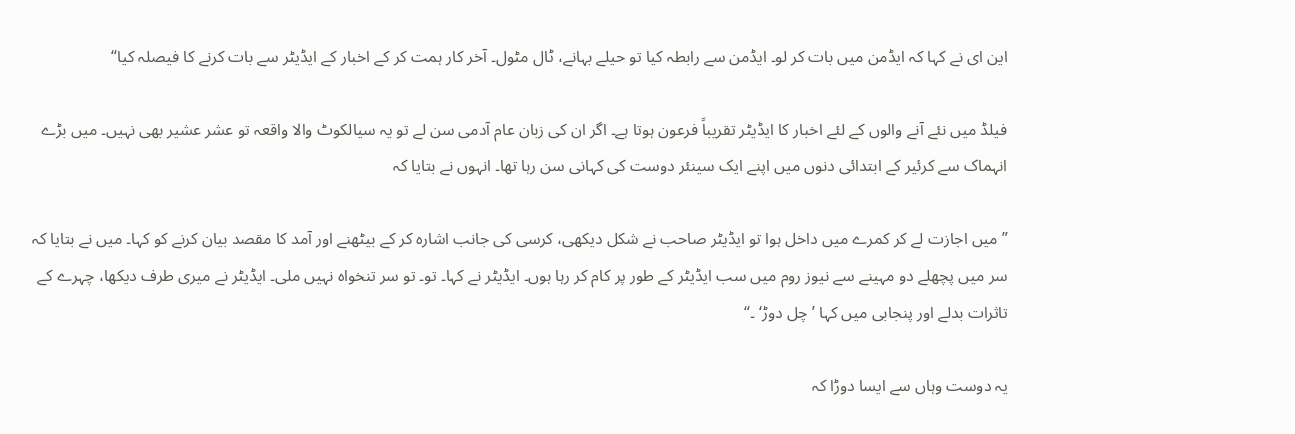این ای نے کہا کہ ایڈمن میں بات کر لو۔ ایڈمن سے رابطہ کیا تو حیلے بہانے، ٹال مٹول۔ آخر کار ہمت کر کے اخبار کے ایڈیٹر سے بات کرنے کا فیصلہ کیا“

فیلڈ میں نئے آنے والوں کے لئے اخبار کا ایڈیٹر تقریباً فرعون ہوتا ہے۔ اگر ان کی زبان عام آدمی سن لے تو یہ سیالکوٹ والا واقعہ تو عشر عشیر بھی نہیں۔ میں بڑے انہماک سے کرئیر کے ابتدائی دنوں میں اپنے ایک سینئر دوست کی کہانی سن رہا تھا۔ انہوں نے بتایا کہ

” میں اجازت لے کر کمرے میں داخل ہوا تو ایڈیٹر صاحب نے شکل دیکھی، کرسی کی جانب اشارہ کر کے بیٹھنے اور آمد کا مقصد بیان کرنے کو کہا۔ میں نے بتایا کہ سر میں پچھلے دو مہینے سے نیوز روم میں سب ایڈیٹر کے طور پر کام کر رہا ہوں۔ ایڈیٹر نے کہا۔ تو۔ تو سر تنخواہ نہیں ملی۔ ایڈیٹر نے میری طرف دیکھا، چہرے کے تاثرات بدلے اور پنجابی میں کہا ’چل دوڑ‘ ۔“

یہ دوست وہاں سے ایسا دوڑا کہ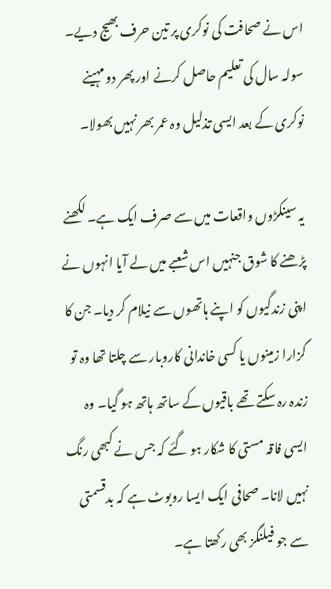اس نے صحافت کی نوکری پر تین حرف بھیج دیے۔ سولہ سال کی تعلیم حاصل کرنے اور پھر دو مہینے نوکری کے بعد ایسی تذلیل وہ عمر بھر نہیں بھولا۔

یہ سینکڑوں واقعات میں سے صرف ایک ہے۔ لکھنے پڑھنے کا شوق جنہیں اس شعبے میں لے آیا انہوں نے اپنی زندگیوں کو اپنے ہاتھوں سے نیلام کر دیا۔ جن کا گزارا زمینوں یا کسی خاندانی کاروبار سے چلتا تھا وہ تو زندہ رہ سکتے تھے باقیوں کے ساتھ ہاتھ ہو گیا۔ وہ ایسی فاقہ مستی کا شکار ہو گئے کہ جس نے کبھی رنگ نہیں لانا۔ صحافی ایک ایسا روبوٹ ہے کہ بدقسمتی سے جو فیلنگز بھی رکھتا ہے۔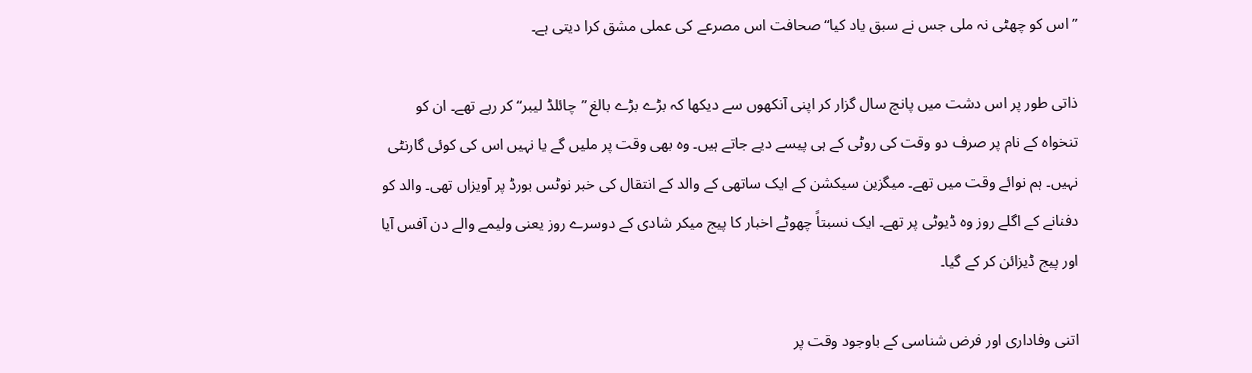”اس کو چھٹی نہ ملی جس نے سبق یاد کیا“ صحافت اس مصرعے کی عملی مشق کرا دیتی ہے۔

ذاتی طور پر اس دشت میں پانچ سال گزار کر اپنی آنکھوں سے دیکھا کہ بڑے بڑے بالغ ”چائلڈ لیبر“ کر رہے تھے۔ ان کو تنخواہ کے نام پر صرف دو وقت کی روٹی کے ہی پیسے دیے جاتے ہیں۔ وہ بھی وقت پر ملیں گے یا نہیں اس کی کوئی گارنٹی نہیں۔ ہم نوائے وقت میں تھے۔ میگزین سیکشن کے ایک ساتھی کے والد کے انتقال کی خبر نوٹس بورڈ پر آویزاں تھی۔ والد کو دفنانے کے اگلے روز وہ ڈیوٹی پر تھے۔ ایک نسبتاً چھوٹے اخبار کا پیج میکر شادی کے دوسرے روز یعنی ولیمے والے دن آفس آیا اور پیج ڈیزائن کر کے گیا۔

اتنی وفاداری اور فرض شناسی کے باوجود وقت پر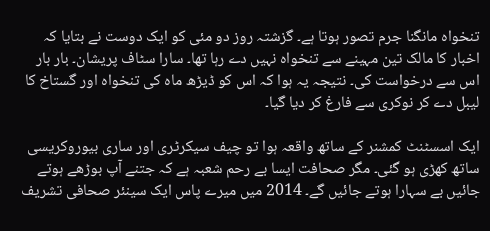تنخواہ مانگنا جرم تصور ہوتا ہے۔ گزشتہ روز دو مئی کو ایک دوست نے بتایا کہ اخبار کا مالک تین مہینے سے تنخواہ نہیں دے رہا تھا۔ سارا سٹاف پریشان۔ بار بار اس سے درخواست کی۔ نتیجہ یہ ہوا کہ اس کو ڈیڑھ ماہ کی تنخواہ اور گستاخ کا لیبل دے کر نوکری سے فارغ کر دیا گیا۔

ایک اسسٹنٹ کمشنر کے ساتھ واقعہ ہوا تو چیف سیکرٹری اور ساری بیوروکریسی ساتھ کھڑی ہو گئی۔ مگر صحافت ایسا بے رحم شعبہ ہے کہ جتنے آپ بوڑھے ہوتے جائیں بے سہارا ہوتے جائیں گے۔ 2014 میں میرے پاس ایک سینئر صحافی تشریف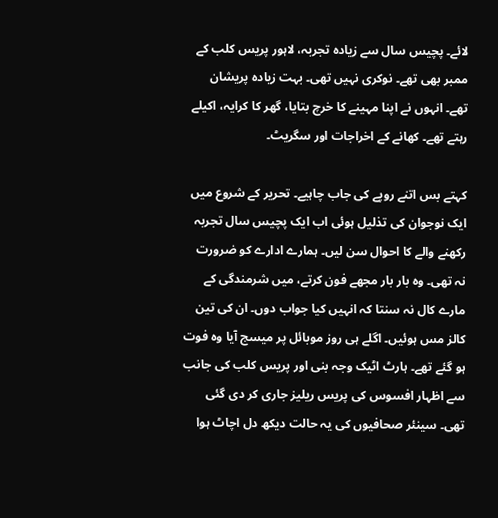لائے۔ پچیس سال سے زیادہ تجربہ، لاہور پریس کلب کے ممبر بھی تھے۔ نوکری نہیں تھی۔ بہت زیادہ پریشان تھے۔ انہوں نے اپنا مہینے کا خرچ بتایا، گھر کا کرایہ، اکیلے رہتے تھے۔ کھانے کے اخراجات اور سگریٹ۔

کہتے بس اتنے روپے کی جاب چاہیے۔ تحریر کے شروع میں ایک نوجوان کی تذلیل ہوئی اب ایک پچیس سال تجربہ رکھنے والے کا احوال سن لیں۔ ہمارے ادارے کو ضرورت نہ تھی۔ وہ بار بار مجھے فون کرتے، میں شرمندگی کے مارے کال نہ سنتا کہ انہیں کیا جواب دوں۔ ان کی تین کالز مس ہوئیں۔ اگلے ہی روز موبائل پر میسج آیا وہ فوت ہو گئے تھے۔ ہارٹ اٹیک وجہ بنی اور پریس کلب کی جانب سے اظہار افسوس کی پریس ریلیز جاری کر دی گئی تھی۔ سینئر صحافیوں کی یہ حالت دیکھ دل اچاٹ ہوا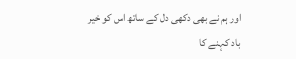اور ہم نے بھی دکھی دل کے ساتھ اس کو خیر باد کہنے کا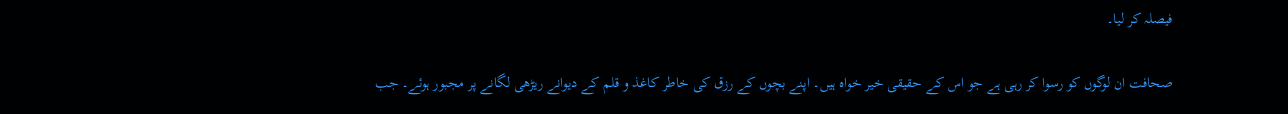فیصلہ کر لیا۔

صحافت ان لوگوں کو رسوا کر رہی ہے جو اس کے حقیقی خیر خواہ ہیں۔ اپنے بچوں کے رزق کی خاطر کاغذ و قلم کے دیوانے ریڑھی لگانے پر مجبور ہوئے۔ جب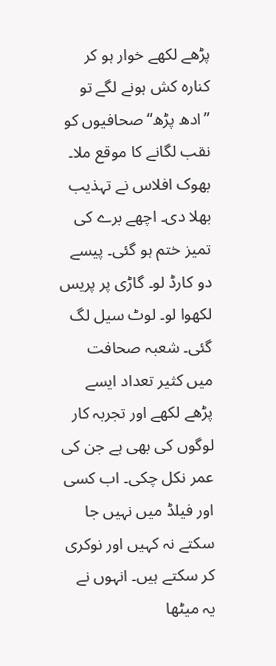پڑھے لکھے خوار ہو کر کنارہ کش ہونے لگے تو ”ادھ پڑھ“ صحافیوں کو نقب لگانے کا موقع ملا۔ بھوک افلاس نے تہذیب بھلا دی۔ اچھے برے کی تمیز ختم ہو گئی۔ پیسے دو کارڈ لو۔ گاڑی پر پریس لکھوا لو۔ لوٹ سیل لگ گئی۔ شعبہ صحافت میں کثیر تعداد ایسے پڑھے لکھے اور تجربہ کار لوگوں کی بھی ہے جن کی عمر نکل چکی۔ اب کسی اور فیلڈ میں نہیں جا سکتے نہ کہیں اور نوکری کر سکتے ہیں۔ انہوں نے یہ میٹھا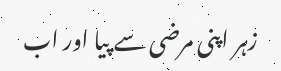زہر اپنی مرضی سے پیا اور اب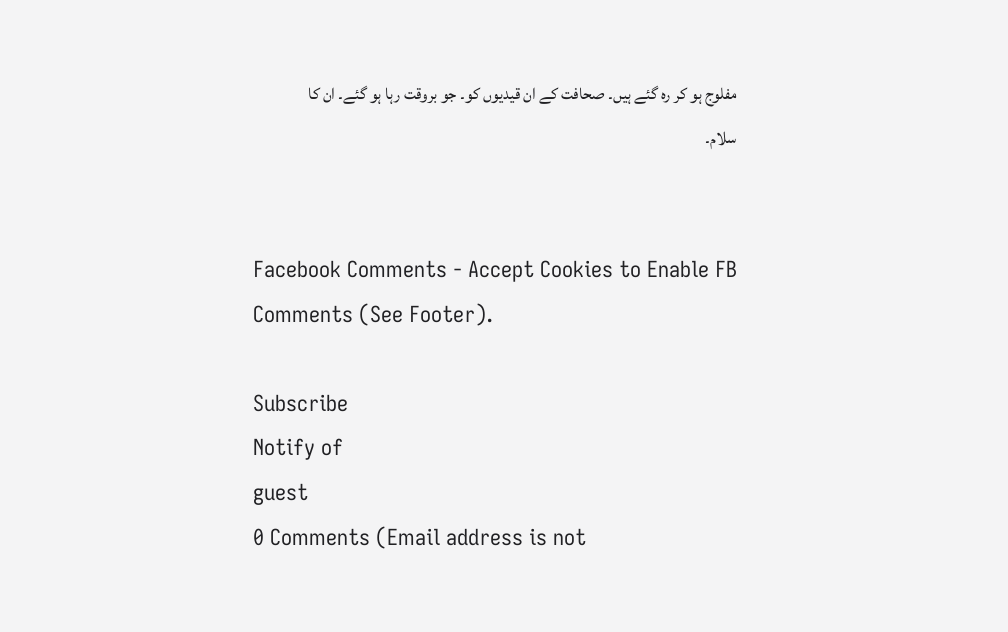مفلوج ہو کر رہ گئے ہیں۔ صحافت کے ان قیدیوں کو۔ جو بروقت رہا ہو گئے۔ ان کا سلام۔


Facebook Comments - Accept Cookies to Enable FB Comments (See Footer).

Subscribe
Notify of
guest
0 Comments (Email address is not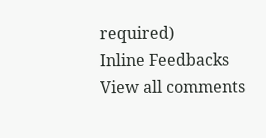required)
Inline Feedbacks
View all comments